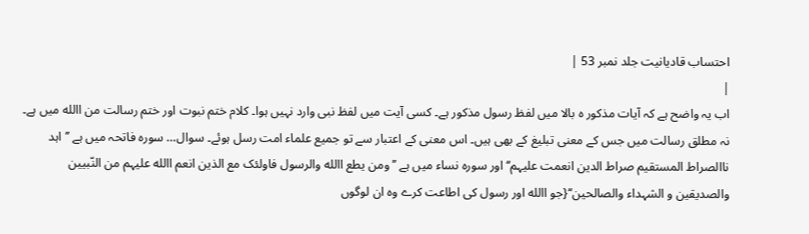احتساب قادیانیت جلد نمبر 53 |
|
اب یہ واضح ہے کہ آیات مذکور ہ بالا میں لفظ رسول مذکور ہے۔ کسی آیت میں لفظ نبی وارد نہیں ہوا۔ کلام ختم نبوت اور ختم رسالت من االله میں ہے۔ نہ مطلق رسالت میں جس کے معنی تبلیغ کے بھی ہیں۔ اس معنی کے اعتبار سے تو جمیع علماء امت رسل ہوئے۔ سوال… سورہ فاتحہ میں ہے ’’اہد ناالصراط المستقیم صراط الدین انعمت علیہم‘‘ اور سورہ نساء میں ہے ’’ومن یطع االله والرسول فاولئک مع الذین انعم االله علیہم من النّبیین والصدیقین و الشہداء والصالحین‘‘{جو االله اور رسول کی اطاعت کرے وہ ان لوگوں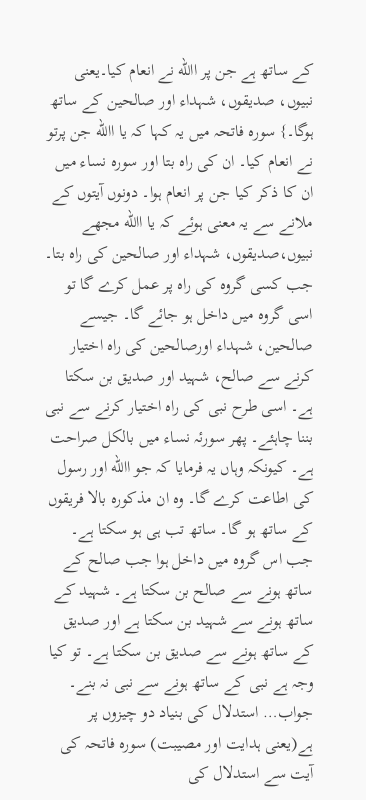کے ساتھ ہے جن پر االله نے انعام کیا۔یعنی نبیوں، صدیقوں، شہداء اور صالحین کے ساتھ ہوگا۔} سورہ فاتحہ میں یہ کہا کہ یا االله جن پرتو نے انعام کیا۔ ان کی راہ بتا اور سورہ نساء میں ان کا ذکر کیا جن پر انعام ہوا۔ دونوں آیتوں کے ملانے سے یہ معنی ہوئے کہ یا االله مجھے نبیوں،صدیقوں، شہداء اور صالحین کی راہ بتا۔ جب کسی گروہ کی راہ پر عمل کرے گا تو اسی گروہ میں داخل ہو جائے گا۔ جیسے صالحین، شہداء اورصالحین کی راہ اختیار کرنے سے صالح، شہید اور صدیق بن سکتا ہے۔ اسی طرح نبی کی راہ اختیار کرنے سے نبی بننا چاہئے۔ پھر سورئہ نساء میں بالکل صراحت ہے۔ کیونکہ وہاں یہ فرمایا کہ جو االله اور رسول کی اطاعت کرے گا۔ وہ ان مذکورہ بالا فریقوں کے ساتھ ہو گا۔ ساتھ تب ہی ہو سکتا ہے۔ جب اس گروہ میں داخل ہوا جب صالح کے ساتھ ہونے سے صالح بن سکتا ہے۔ شہید کے ساتھ ہونے سے شہید بن سکتا ہے اور صدیق کے ساتھ ہونے سے صدیق بن سکتا ہے۔ تو کیا وجہ ہے نبی کے ساتھ ہونے سے نبی نہ بنے۔ جواب… استدلال کی بنیاد دو چیزوں پر ہے(یعنی ہدایت اور مصیبت) سورہ فاتحہ کی آیت سے استدلال کی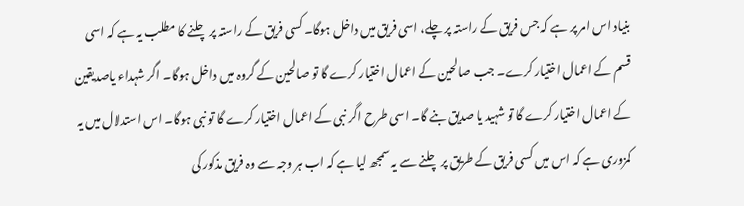بنیاد اس امر پر ہے کہ جس فریق کے راستہ پر چلے، اسی فریق میں داخل ہوگا۔ کسی فریق کے راستہ پر چلنے کا مطلب یہ ہے کہ اسی قسم کے اعمال اختیار کرے۔ جب صالحین کے اعمال اختیار کرے گا تو صالحین کے گروہ میں داخل ہوگا۔ اگر شہداء یاصدیقین کے اعمال اختیار کرے گا تو شہید یا صدیق بنے گا۔ اسی طرح اگر نبی کے اعمال اختیار کرے گا تو نبی ہوگا۔ اس استدلال میں یہ کمزوری ہے کہ اس میں کسی فریق کے طریق پر چلنے سے یہ سمجھ لیا ہے کہ اب ہر وجہ سے وہ فریق مذکور کی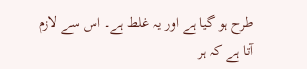طرح ہو گیا ہے اور یہ غلط ہے۔ اس سے لازم آتا ہے کہ ہر